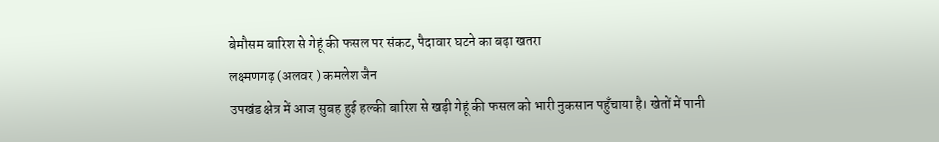बेमौसम बारिश से गेहूं की फसल पर संकट, पैदावार घटने का बढ़ा खतरा
लक्ष्मणगढ़ (अलवर ) कमलेश जैन
उपखंड क्षेत्र में आज सुबह हुई हल्की बारिश से खड़ी गेहूं की फसल को भारी नुकसान पहुँचाया है। खेतों में पानी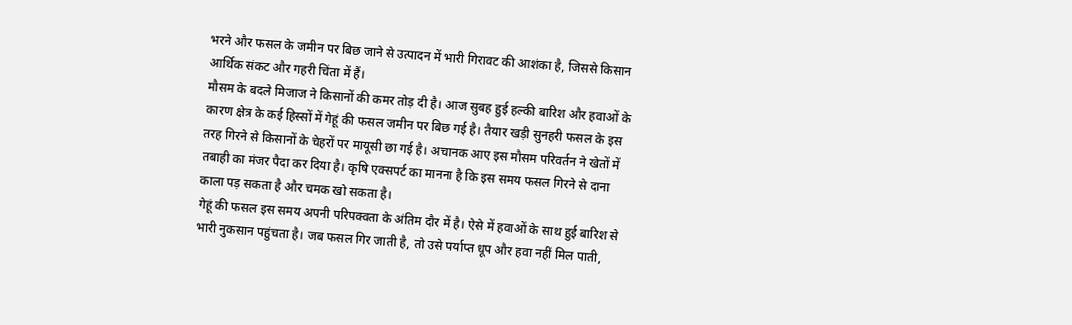भरने और फसल के जमीन पर बिछ जाने से उत्पादन में भारी गिरावट की आशंका है, जिससे किसान आर्थिक संकट और गहरी चिंता में हैं।
मौसम के बदले मिजाज ने किसानों की कमर तोड़ दी है। आज सुबह हुई हल्की बारिश और हवाओं के कारण क्षेत्र के कई हिस्सों में गेहूं की फसल जमीन पर बिछ गई है। तैयार खड़ी सुनहरी फसल के इस तरह गिरने से किसानों के चेहरों पर मायूसी छा गई है। अचानक आए इस मौसम परिवर्तन ने खेतों में तबाही का मंजर पैदा कर दिया है। कृषि एक्सपर्ट का मानना है कि इस समय फसल गिरने से दाना काला पड़ सकता है और चमक खो सकता है।
गेहूं की फसल इस समय अपनी परिपक्वता के अंतिम दौर में है। ऐसे में हवाओं के साथ हुई बारिश से भारी नुकसान पहुंचता है। जब फसल गिर जाती है, तो उसे पर्याप्त धूप और हवा नहीं मिल पाती,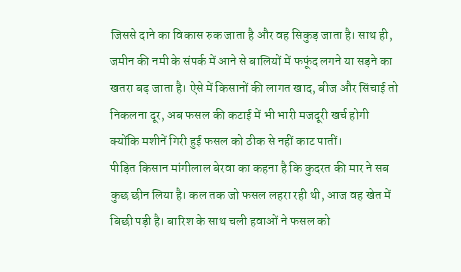जिससे दाने का विकास रुक जाता है और वह सिकुड़ जाता है। साथ ही, जमीन की नमी के संपर्क में आने से बालियों में फफूंद लगने या सड़ने का खतरा बढ़ जाता है। ऐसे में किसानों की लागत खाद, बीज और सिंचाई तो निकलना दूर, अब फसल की कटाई में भी भारी मजदूरी खर्च होगी क्योंकि मशीनें गिरी हुई फसल को ठीक से नहीं काट पातीं।
पीड़ित किसान मांगीलाल बेरवा का कहना है कि कुदरत की मार ने सब कुछ छीन लिया है। कल तक जो फसल लहरा रही थी, आज वह खेत में बिछी पड़ी है। बारिश के साथ चली हवाओं ने फसल को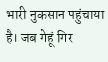भारी नुकसान पहुंचाया है। जब गेहूं गिर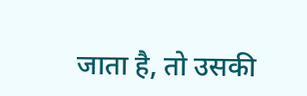जाता है, तो उसकी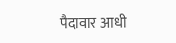पैदावार आधी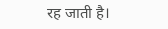रह जाती है।